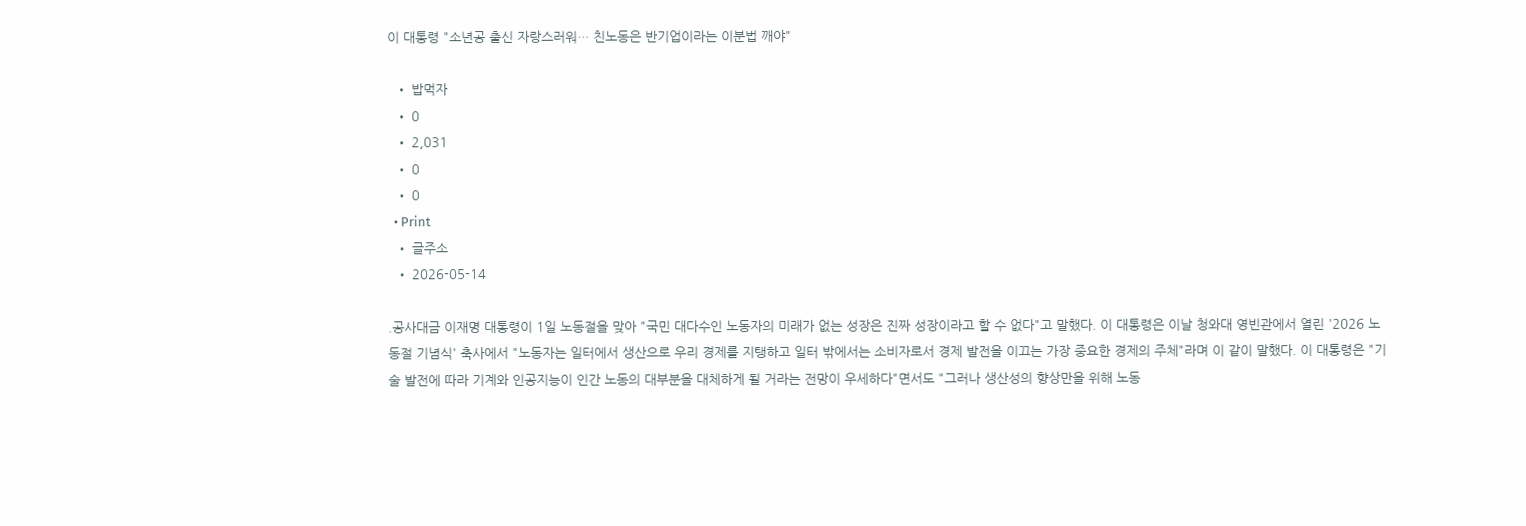이 대통령 "소년공 출신 자랑스러워… 친노동은 반기업이라는 이분법 깨야"

  • 밥먹자
  • 0
  • 2,031
  • 0
  • 0
  • Print
  • 글주소
  • 2026-05-14

.공사대금 이재명 대통령이 1일 노동절을 맞아 "국민 대다수인 노동자의 미래가 없는 성장은 진짜 성장이라고 할 수 없다"고 말했다. 이 대통령은 이날 청와대 영빈관에서 열린 '2026 노동절 기념식' 축사에서 "노동자는 일터에서 생산으로 우리 경제를 지탱하고 일터 밖에서는 소비자로서 경제 발전을 이끄는 가장 중요한 경제의 주체"라며 이 같이 말했다. 이 대통령은 "기술 발전에 따라 기계와 인공지능이 인간 노동의 대부분을 대체하게 될 거라는 전망이 우세하다"면서도 "그러나 생산성의 향상만을 위해 노동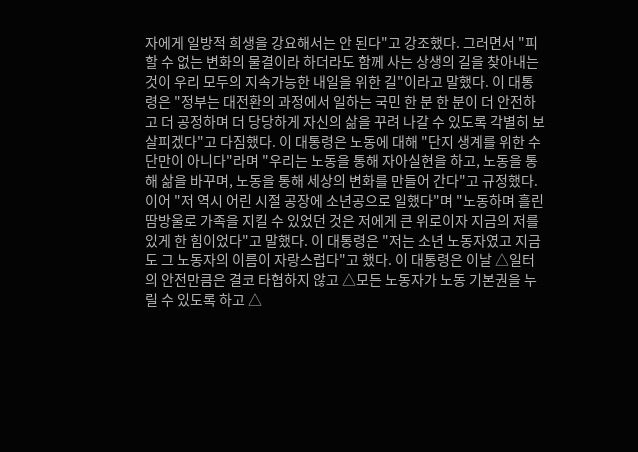자에게 일방적 희생을 강요해서는 안 된다"고 강조했다. 그러면서 "피할 수 없는 변화의 물결이라 하더라도 함께 사는 상생의 길을 찾아내는 것이 우리 모두의 지속가능한 내일을 위한 길"이라고 말했다. 이 대통령은 "정부는 대전환의 과정에서 일하는 국민 한 분 한 분이 더 안전하고 더 공정하며 더 당당하게 자신의 삶을 꾸려 나갈 수 있도록 각별히 보살피겠다"고 다짐했다. 이 대통령은 노동에 대해 "단지 생계를 위한 수단만이 아니다"라며 "우리는 노동을 통해 자아실현을 하고, 노동을 통해 삶을 바꾸며, 노동을 통해 세상의 변화를 만들어 간다"고 규정했다. 이어 "저 역시 어린 시절 공장에 소년공으로 일했다"며 "노동하며 흘린 땀방울로 가족을 지킬 수 있었던 것은 저에게 큰 위로이자 지금의 저를 있게 한 힘이었다"고 말했다. 이 대통령은 "저는 소년 노동자였고 지금도 그 노동자의 이름이 자랑스럽다"고 했다. 이 대통령은 이날 △일터의 안전만큼은 결코 타협하지 않고 △모든 노동자가 노동 기본권을 누릴 수 있도록 하고 △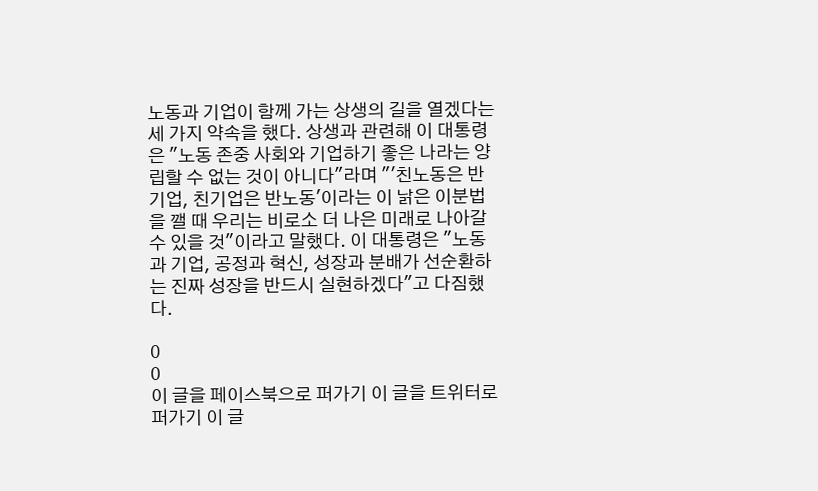노동과 기업이 함께 가는 상생의 길을 열겠다는 세 가지 약속을 했다. 상생과 관련해 이 대통령은 "노동 존중 사회와 기업하기 좋은 나라는 양립할 수 없는 것이 아니다"라며 "'친노동은 반기업, 친기업은 반노동'이라는 이 낡은 이분법을 깰 때 우리는 비로소 더 나은 미래로 나아갈 수 있을 것"이라고 말했다. 이 대통령은 "노동과 기업, 공정과 혁신, 성장과 분배가 선순환하는 진짜 성장을 반드시 실현하겠다"고 다짐했다.

0
0
이 글을 페이스북으로 퍼가기 이 글을 트위터로 퍼가기 이 글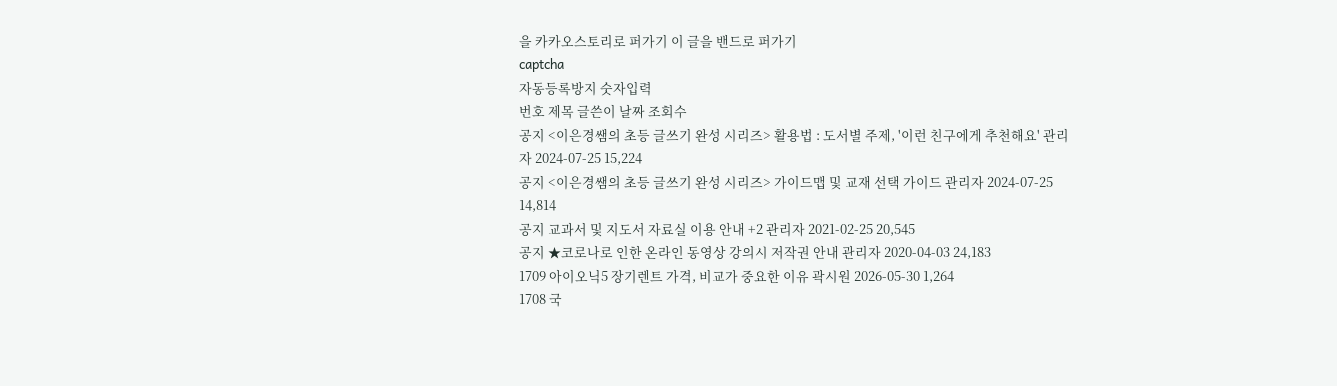을 카카오스토리로 퍼가기 이 글을 밴드로 퍼가기
captcha
자동등록방지 숫자입력
번호 제목 글쓴이 날짜 조회수
공지 <이은경쌤의 초등 글쓰기 완성 시리즈> 활용법 : 도서별 주제, '이런 친구에게 추천해요' 관리자 2024-07-25 15,224
공지 <이은경쌤의 초등 글쓰기 완성 시리즈> 가이드맵 및 교재 선택 가이드 관리자 2024-07-25 14,814
공지 교과서 및 지도서 자료실 이용 안내 +2 관리자 2021-02-25 20,545
공지 ★코로나로 인한 온라인 동영상 강의시 저작권 안내 관리자 2020-04-03 24,183
1709 아이오닉5 장기렌트 가격, 비교가 중요한 이유 곽시원 2026-05-30 1,264
1708 국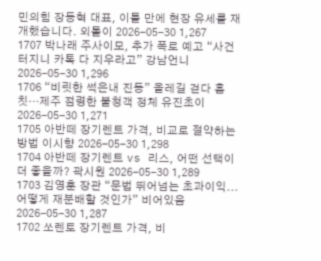민의힘 장동혁 대표, 이틀 만에 현장 유세를 재개했습니다. 외톨이 2026-05-30 1,267
1707 박나래 주사이모, 추가 폭로 예고 “사건 터지니 카톡 다 지우라고” 강남언니 2026-05-30 1,296
1706 “비릿한 썩은내 진동” 올레길 걷다 흠칫…제주 점령한 불청객 정체 유진초이 2026-05-30 1,271
1705 아반떼 장기렌트 가격, 비교로 절약하는 방법 이시향 2026-05-30 1,298
1704 아반떼 장기렌트 vs 리스, 어떤 선택이 더 좋을까? 곽시원 2026-05-30 1,289
1703 김영훈 장관 “문법 뛰어넘는 초과이익...어떻게 재분배할 것인가” 비어있음 2026-05-30 1,287
1702 쏘렌토 장기렌트 가격, 비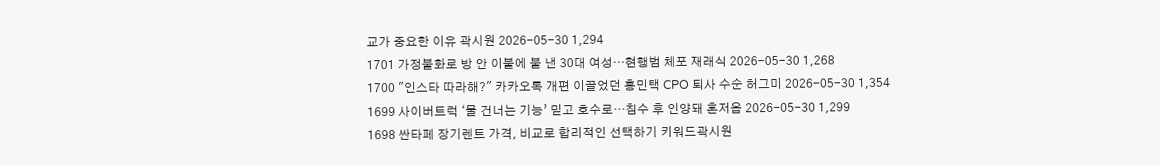교가 중요한 이유 곽시원 2026-05-30 1,294
1701 가정불화로 방 안 이불에 불 낸 30대 여성…현행범 체포 재래식 2026-05-30 1,268
1700 "인스타 따라해?" 카카오톡 개편 이끌었던 홍민택 CPO 퇴사 수순 허그미 2026-05-30 1,354
1699 사이버트럭 ‘물 건너는 기능’ 믿고 호수로…침수 후 인양돼 혼저옵 2026-05-30 1,299
1698 싼타페 장기렌트 가격, 비교로 합리적인 선택하기 키워드곽시원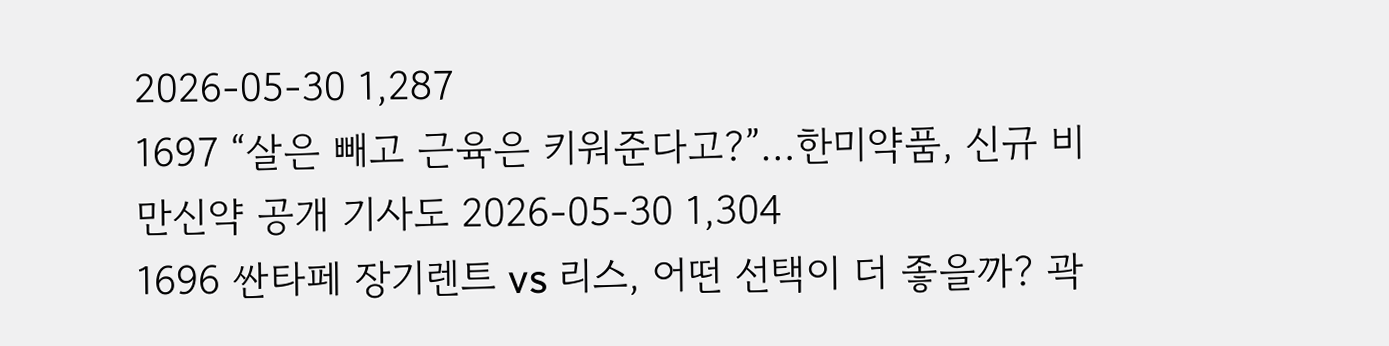2026-05-30 1,287
1697 “살은 빼고 근육은 키워준다고?”…한미약품, 신규 비만신약 공개 기사도 2026-05-30 1,304
1696 싼타페 장기렌트 vs 리스, 어떤 선택이 더 좋을까? 곽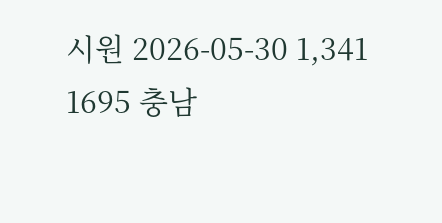시원 2026-05-30 1,341
1695 충남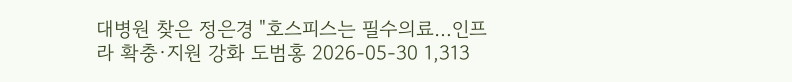대병원 찾은 정은경 "호스피스는 필수의료…인프라 확충·지원 강화 도범홍 2026-05-30 1,313